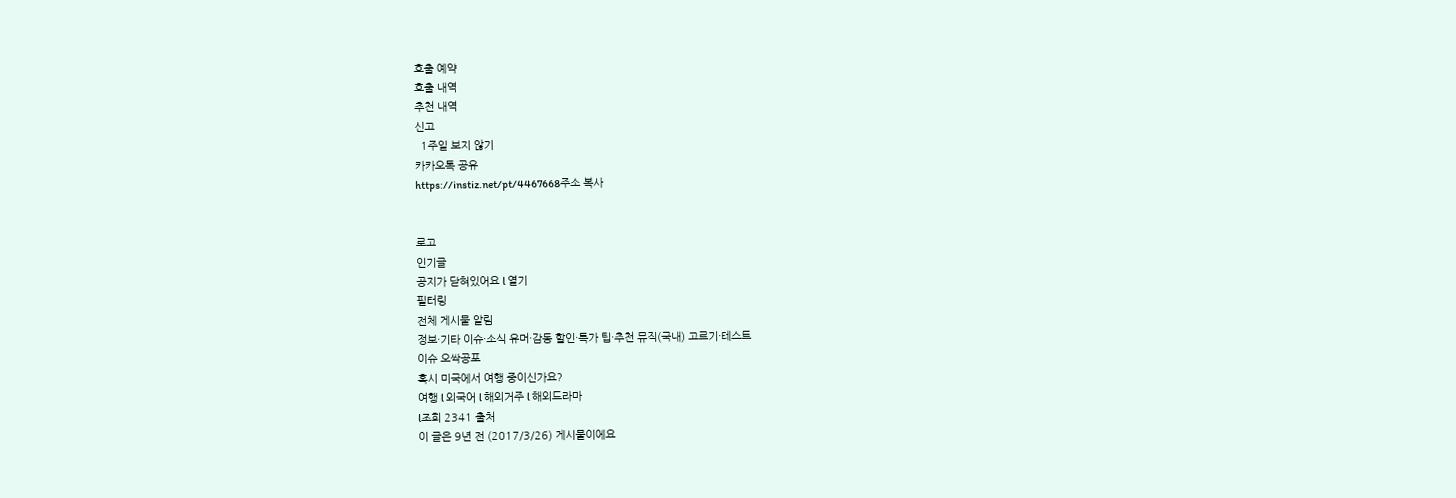호출 예약
호출 내역
추천 내역
신고
  1주일 보지 않기
카카오톡 공유
https://instiz.net/pt/4467668주소 복사


로고
인기글
공지가 닫혀있어요 l 열기
필터링
전체 게시물 알림
정보·기타 이슈·소식 유머·감동 할인·특가 팁·추천 뮤직(국내) 고르기·테스트
이슈 오싹공포
혹시 미국에서 여행 중이신가요?
여행 l 외국어 l 해외거주 l 해외드라마
l조회 2341 출처
이 글은 9년 전 (2017/3/26) 게시물이에요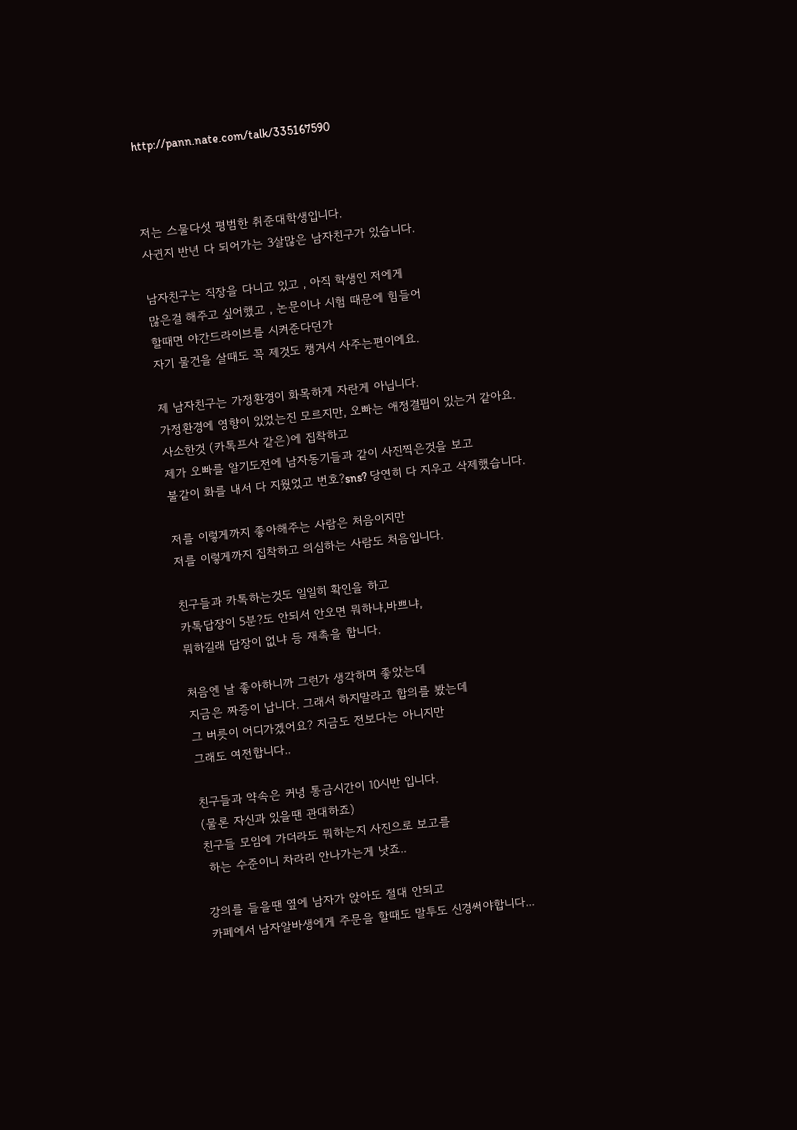http://pann.nate.com/talk/335167590



저는 스물다섯 평범한 취준대학생입니다.
사귄지 반년 다 되어가는 3살많은 남자친구가 있습니다.

남자친구는 직장을 다니고 있고 , 아직 학생인 저에게
많은걸 해주고 싶어했고 , 논문이나 시험 때문에 힘들어
할때면 야간드라이브를 시켜준다던가
자기 물건을 살때도 꼭 제것도 챙겨서 사주는편이에요.

제 남자친구는 가정환경이 화목하게 자란게 아닙니다.
가정환경에 영향이 있었는진 모르지만, 오빠는 애정결핍이 있는거 같아요.
사소한것 (카톡프사 같은)에 집착하고
제가 오빠를 알기도전에 남자동기들과 같이 사진찍은것을 보고
불같이 화를 내서 다 지웠었고 번호?sns? 당연히 다 지우고 삭제했습니다.

저를 이렇게까지 좋아해주는 사람은 처음이지만
저를 이렇게까지 집착하고 의심하는 사람도 처음입니다.

친구들과 카톡하는것도 일일히 확인을 하고
카톡답장이 5분?도 안되서 안오면 뭐하냐,바쁘냐,
뭐하길래 답장이 없냐 등 재촉을 합니다.

처음엔 날 좋아하니까 그런가 생각하며 좋았는데
지금은 짜증이 납니다. 그래서 하지말라고 합의를 봤는데
그 버릇이 어디가겠어요? 지금도 전보다는 아니지만
그래도 여전합니다..

친구들과 약속은 커녕 통금시간이 10시반 입니다.
(물론 자신과 있을땐 관대하죠)
친구들 모임에 가더라도 뭐하는지 사진으로 보고를
 하는 수준이니 차라리 안나가는게 낫죠..

강의를 들을땐 옆에 남자가 앉아도 절대 안되고
카페에서 남자알바생에게 주문을 할때도 말투도 신경써야합니다...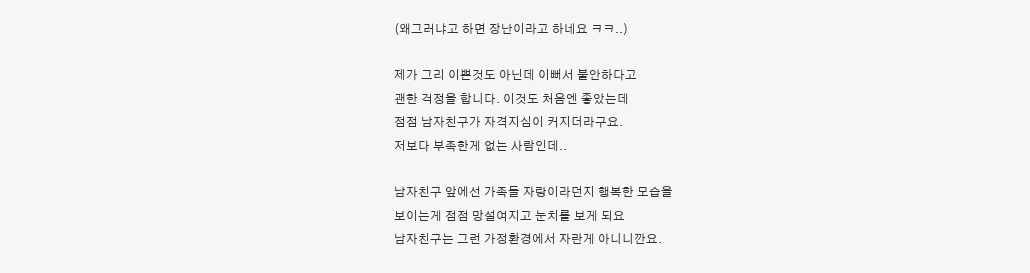(왜그러냐고 하면 장난이라고 하네요 ㅋㅋ..)

제가 그리 이쁜것도 아닌데 이뻐서 불안하다고
괜한 걱정을 합니다. 이것도 처음엔 좋았는데
점점 남자친구가 자격지심이 커지더라구요.
저보다 부족한게 없는 사람인데..

남자친구 앞에선 가족들 자랑이라던지 행복한 모습을
보이는게 점점 망설여지고 눈치를 보게 되요
남자친구는 그런 가정환경에서 자란게 아니니깐요.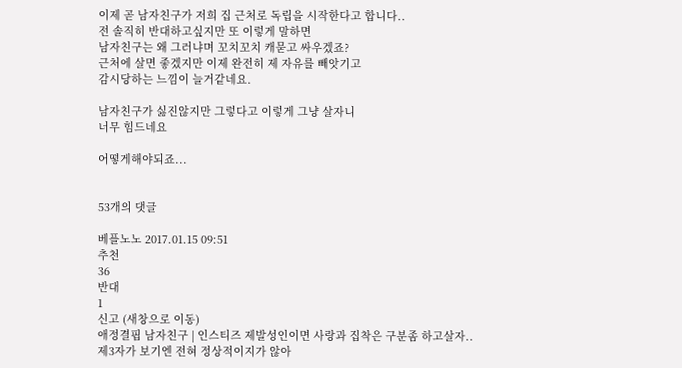이제 곧 남자친구가 저희 집 근처로 독립을 시작한다고 합니다..
전 솔직히 반대하고싶지만 또 이렇게 말하면
남자친구는 왜 그러냐며 꼬치꼬치 캐묻고 싸우겠죠?
근처에 살면 좋겠지만 이제 완전히 제 자유를 빼앗기고
감시당하는 느낌이 늘거같네요.

남자친구가 싫진않지만 그렇다고 이렇게 그냥 살자니
너무 힘드네요

어떻게해야되죠...


53개의 댓글

베플노노 2017.01.15 09:51
추천
36
반대
1
신고 (새창으로 이동)
애정결핍 남자친구 | 인스티즈 제발성인이면 사랑과 집착은 구분좀 하고살자..
제3자가 보기엔 전혀 정상적이지가 않아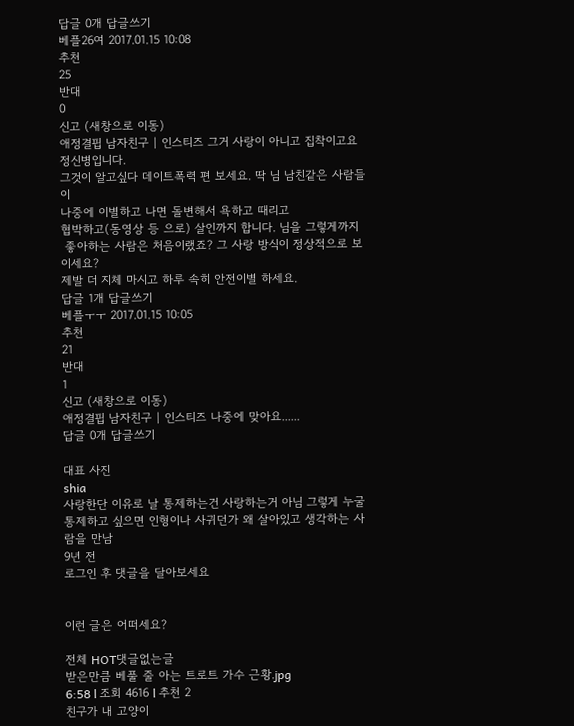답글 0개 답글쓰기
베플26여 2017.01.15 10:08
추천
25
반대
0
신고 (새창으로 이동)
애정결핍 남자친구 | 인스티즈 그거 사랑이 아니고 집착이고요 정신병입니다.
그것이 알고싶다 데이트폭력 편 보세요. 딱 님 남친같은 사람들이
나중에 이별하고 나면 돌변해서 욕하고 때리고
협박하고(동영상 등 으로) 살인까지 합니다. 님을 그렇게까지
 좋아하는 사람은 처음이랬죠? 그 사랑 방식이 정상적으로 보이세요?
제발 더 지체 마시고 하루 속히 안전이별 하세요.
답글 1개 답글쓰기
베플ㅜㅜ 2017.01.15 10:05
추천
21
반대
1
신고 (새창으로 이동)
애정결핍 남자친구 | 인스티즈 나중에 맞아요......
답글 0개 답글쓰기

대표 사진
shia
사랑한단 이유로 날 통제하는건 사랑하는거 아님 그렇게 누굴 통제하고 싶으면 인형이나 사귀던가 왜 살아있고 생각하는 사람을 만남
9년 전
로그인 후 댓글을 달아보세요


이런 글은 어떠세요?

전체 HOT댓글없는글
받은만큼 베풀 줄 아는 트로트 가수 근황.jpg
6:58 l 조회 4616 l 추천 2
친구가 내 고양이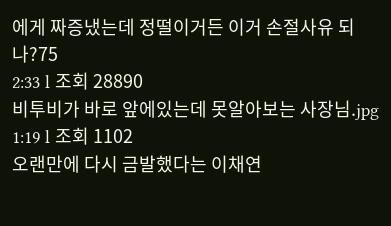에게 짜증냈는데 정떨이거든 이거 손절사유 되나?75
2:33 l 조회 28890
비투비가 바로 앞에있는데 못알아보는 사장님.jpg
1:19 l 조회 1102
오랜만에 다시 금발했다는 이채연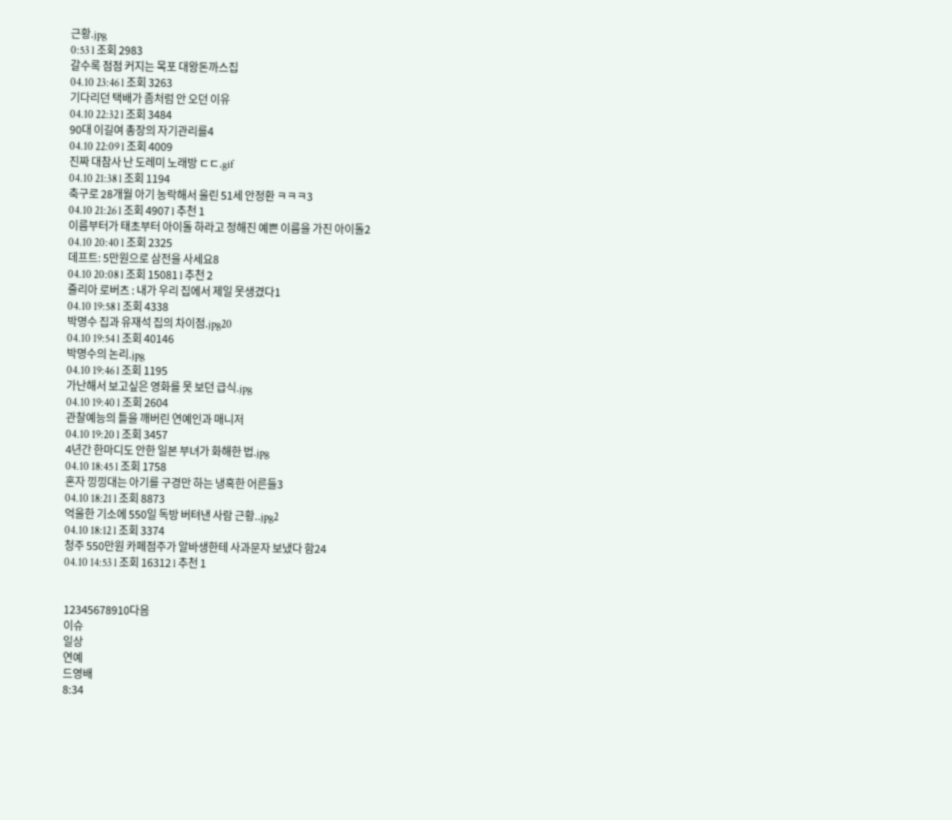근황.jpg
0:53 l 조회 2983
갈수록 점점 커지는 목포 대왕돈까스집
04.10 23:46 l 조회 3263
기다리던 택배가 좀처럼 안 오던 이유
04.10 22:32 l 조회 3484
90대 이길여 총장의 자기관리를4
04.10 22:09 l 조회 4009
진짜 대참사 난 도레미 노래방 ㄷㄷ.gif
04.10 21:38 l 조회 1194
축구로 28개월 아기 농락해서 울린 51세 안정환 ㅋㅋㅋ3
04.10 21:26 l 조회 4907 l 추천 1
이름부터가 태초부터 아이돌 하라고 정해진 예쁜 이름을 가진 아이돌2
04.10 20:40 l 조회 2325
데프트: 5만원으로 삼전을 사세요8
04.10 20:08 l 조회 15081 l 추천 2
줄리아 로버츠 : 내가 우리 집에서 제일 못생겼다1
04.10 19:58 l 조회 4338
박명수 집과 유재석 집의 차이점.jpg20
04.10 19:54 l 조회 40146
박명수의 논리.jpg
04.10 19:46 l 조회 1195
가난해서 보고싶은 영화를 못 보던 급식.jpg
04.10 19:40 l 조회 2604
관찰예능의 틀을 깨버린 연예인과 매니저
04.10 19:20 l 조회 3457
4년간 한마디도 안한 일본 부녀가 화해한 법.jpg
04.10 18:45 l 조회 1758
혼자 낑낑대는 아기를 구경만 하는 냉혹한 어른들3
04.10 18:21 l 조회 8873
억울한 기소에 550일 독방 버텨낸 사람 근황..jpg2
04.10 18:12 l 조회 3374
청주 550만원 카페점주가 알바생한테 사과문자 보냈다 함24
04.10 14:53 l 조회 16312 l 추천 1


12345678910다음
이슈
일상
연예
드영배
8:34